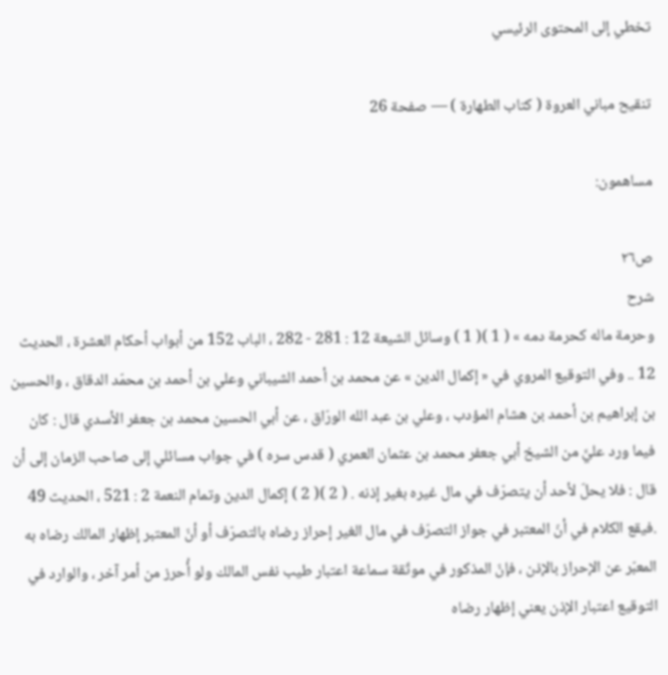تخطي إلى المحتوى الرئيسي

تنقيح مباني العروة ( كتاب الطهارة ) — صفحة 26

مساهمون:

ص٢٦
شرح
وحرمة ماله كحرمة دمه » ( 1 )( 1 ) وسائل الشيعة 12 : 281 - 282 ، الباب 152 من أبواب أحكام العشرة ، الحديث 12 .. وفي التوقيع المروي في « إكمال الدين » عن محمد بن أحمد الشيباني وعلي بن أحمد بن محمّد الدقاق ، والحسين بن إبراهيم بن أحمد بن هشام المؤدب ، وعلي بن عبد الله الورّاق ، عن أبي الحسين محمد بن جعفر الأسدي قال : كان فيما ورد عليَّ من الشيخ أبي جعفر محمد بن عثمان العمري ( قدس سره ) في جواب مسائلي إلى صاحب الزمان إلى أن قال : فلا يحلّ لأحد أن يتصرّف في مال غيره بغير إذنه . ( 2 )( 2 ) إكمال الدين وتمام النعمة 2 : 521 ، الحديث 49 .فيقع الكلام في أنّ المعتبر في جواز التصرّف في مال الغير إحراز رضاه بالتصرّف أو أنّ المعتبر إظهار المالك رضاه به المعبّر عن الإحراز بالإذن ، فإنّ المذكور في موثّقة سماعة اعتبار طيب نفس المالك ولو أُحرز من أمر آخر ، والوارد في التوقيع اعتبار الإذن يعني إظهار رضاه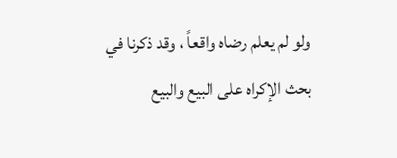ولو لم يعلم رضاه واقعاً ، وقد ذكرنا في بحث الإكراه على البيع والبيع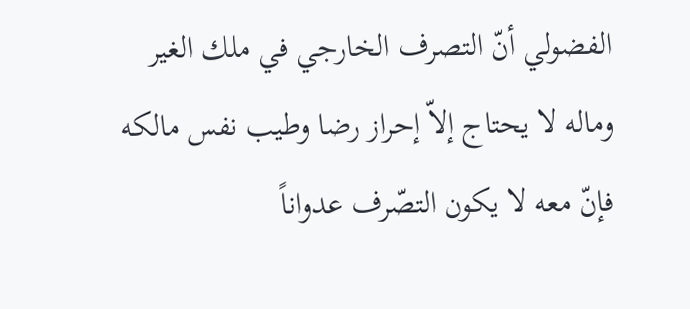الفضولي أنّ التصرف الخارجي في ملك الغير وماله لا يحتاج إلاّ إحراز رضا وطيب نفس مالكه فإنّ معه لا يكون التصّرف عدواناً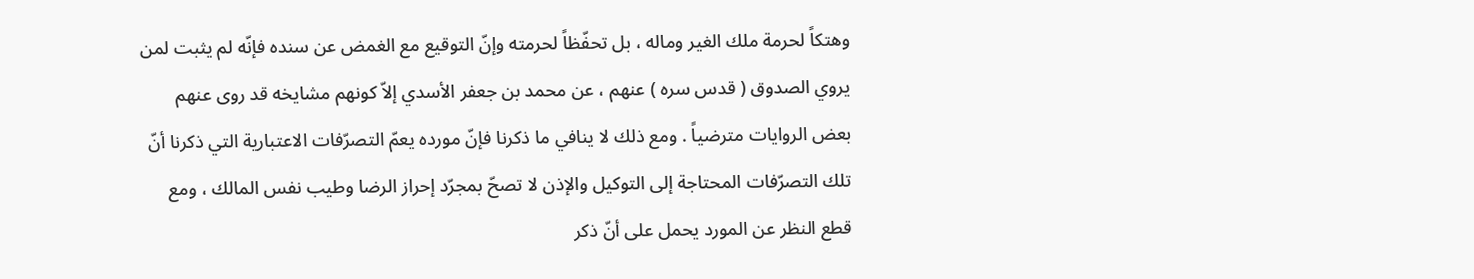وهتكاً لحرمة ملك الغير وماله ، بل تحفّظاً لحرمته وإنّ التوقيع مع الغمض عن سنده فإنّه لم يثبت لمن يروي الصدوق ( قدس سره ) عنهم ، عن محمد بن جعفر الأسدي إلاّ كونهم مشايخه قد روى عنهم بعض الروايات مترضياً . ومع ذلك لا ينافي ما ذكرنا فإنّ مورده يعمّ التصرّفات الاعتبارية التي ذكرنا أنّ تلك التصرّفات المحتاجة إلى التوكيل والإذن لا تصحّ بمجرّد إحراز الرضا وطيب نفس المالك ، ومع قطع النظر عن المورد يحمل على أنّ ذكر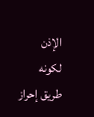الإذن لكونه طريق إحراز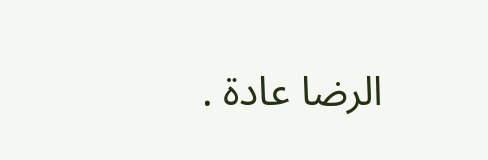الرضا عادة .